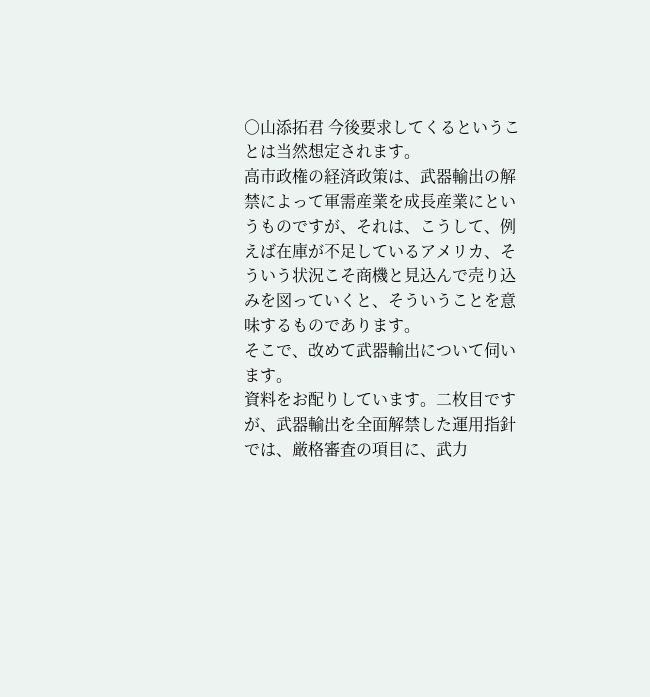○山添拓君 今後要求してくるということは当然想定されます。
高市政権の経済政策は、武器輸出の解禁によって軍需産業を成長産業にというものですが、それは、こうして、例えば在庫が不足しているアメリカ、そういう状況こそ商機と見込んで売り込みを図っていくと、そういうことを意味するものであります。
そこで、改めて武器輸出について伺います。
資料をお配りしています。二枚目ですが、武器輸出を全面解禁した運用指針では、厳格審査の項目に、武力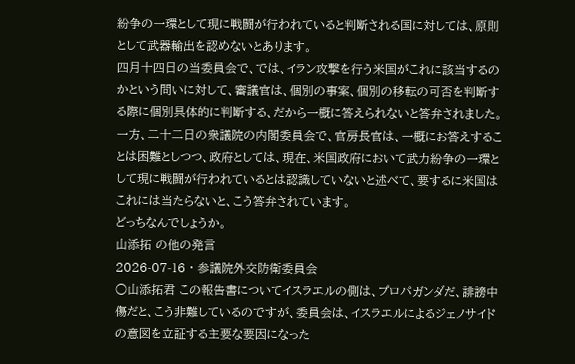紛争の一環として現に戦闘が行われていると判断される国に対しては、原則として武器輸出を認めないとあります。
四月十四日の当委員会で、では、イラン攻撃を行う米国がこれに該当するのかという問いに対して、審議官は、個別の事案、個別の移転の可否を判断する際に個別具体的に判断する、だから一概に答えられないと答弁されました。
一方、二十二日の衆議院の内閣委員会で、官房長官は、一概にお答えすることは困難としつつ、政府としては、現在、米国政府において武力紛争の一環として現に戦闘が行われているとは認識していないと述べて、要するに米国はこれには当たらないと、こう答弁されています。
どっちなんでしょうか。
山添拓 の他の発言
2026-07-16 · 参議院外交防衛委員会
○山添拓君 この報告書についてイスラエルの側は、プロパガンダだ、誹謗中傷だと、こう非難しているのですが、委員会は、イスラエルによるジェノサイドの意図を立証する主要な要因になった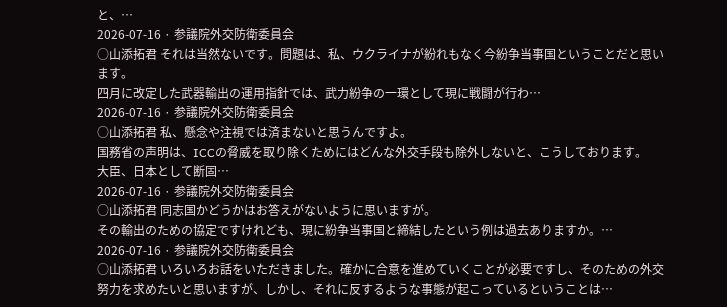と、…
2026-07-16 · 参議院外交防衛委員会
○山添拓君 それは当然ないです。問題は、私、ウクライナが紛れもなく今紛争当事国ということだと思います。
四月に改定した武器輸出の運用指針では、武力紛争の一環として現に戦闘が行わ…
2026-07-16 · 参議院外交防衛委員会
○山添拓君 私、懸念や注視では済まないと思うんですよ。
国務省の声明は、ICCの脅威を取り除くためにはどんな外交手段も除外しないと、こうしております。
大臣、日本として断固…
2026-07-16 · 参議院外交防衛委員会
○山添拓君 同志国かどうかはお答えがないように思いますが。
その輸出のための協定ですけれども、現に紛争当事国と締結したという例は過去ありますか。…
2026-07-16 · 参議院外交防衛委員会
○山添拓君 いろいろお話をいただきました。確かに合意を進めていくことが必要ですし、そのための外交努力を求めたいと思いますが、しかし、それに反するような事態が起こっているということは…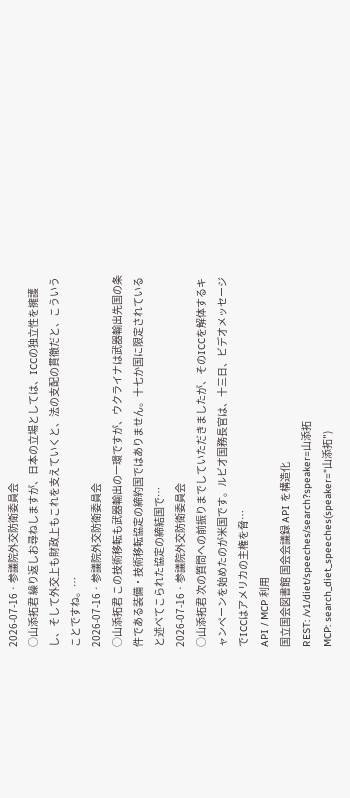2026-07-16 · 参議院外交防衛委員会
○山添拓君 繰り返しお尋ねしますが、日本の立場としては、ICCの独立性を擁護し、そして外交上も財政上もこれを支えていくと、法の支配の貫徹だと、こういうことですね。…
2026-07-16 · 参議院外交防衛委員会
○山添拓君 この技術移転も武器輸出の一環ですが、ウクライナは武器輸出先国の条件である装備・技術移転協定の締約国ではありません。十七か国に限定されていると述べてこられた協定の締結国で…
2026-07-16 · 参議院外交防衛委員会
○山添拓君 次の質問への前振りまでしていただきましたが、そのICCを解体するキャンペーンを始めたのが米国です。ルビオ国務長官は、十三日、ビデオメッセージでICCはアメリカの主権を脅…
API / MCP 利用
国立国会図書館 国会会議録 API を構造化
REST: /v1/diet/speeches/search?speaker=山添拓
MCP: search_diet_speeches(speaker="山添拓")